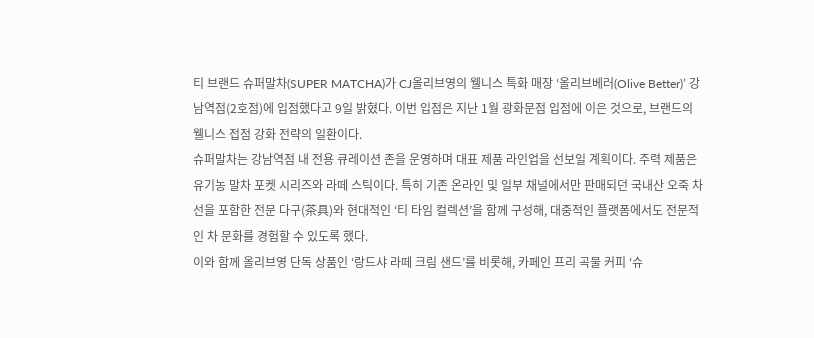티 브랜드 슈퍼말차(SUPER MATCHA)가 CJ올리브영의 웰니스 특화 매장 ‘올리브베러(Olive Better)’ 강남역점(2호점)에 입점했다고 9일 밝혔다. 이번 입점은 지난 1월 광화문점 입점에 이은 것으로, 브랜드의 웰니스 접점 강화 전략의 일환이다.
슈퍼말차는 강남역점 내 전용 큐레이션 존을 운영하며 대표 제품 라인업을 선보일 계획이다. 주력 제품은 유기농 말차 포켓 시리즈와 라떼 스틱이다. 특히 기존 온라인 및 일부 채널에서만 판매되던 국내산 오죽 차선을 포함한 전문 다구(茶具)와 현대적인 ‘티 타임 컬렉션’을 함께 구성해, 대중적인 플랫폼에서도 전문적인 차 문화를 경험할 수 있도록 했다.
이와 함께 올리브영 단독 상품인 ‘랑드샤 라떼 크림 샌드’를 비롯해, 카페인 프리 곡물 커피 ‘슈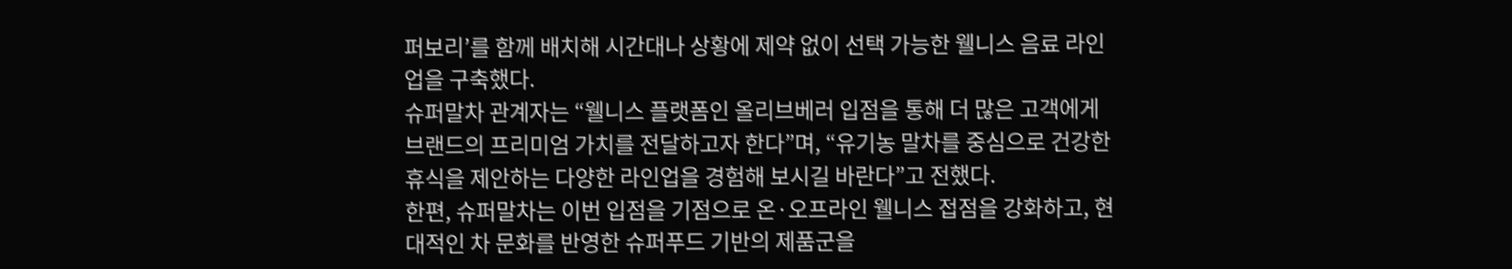퍼보리’를 함께 배치해 시간대나 상황에 제약 없이 선택 가능한 웰니스 음료 라인업을 구축했다.
슈퍼말차 관계자는 “웰니스 플랫폼인 올리브베러 입점을 통해 더 많은 고객에게 브랜드의 프리미엄 가치를 전달하고자 한다”며, “유기농 말차를 중심으로 건강한 휴식을 제안하는 다양한 라인업을 경험해 보시길 바란다”고 전했다.
한편, 슈퍼말차는 이번 입점을 기점으로 온·오프라인 웰니스 접점을 강화하고, 현대적인 차 문화를 반영한 슈퍼푸드 기반의 제품군을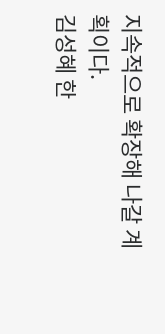지속적으로 확장해 나갈 계획이다.
김성혜 한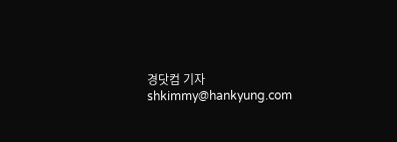경닷컴 기자 shkimmy@hankyung.com